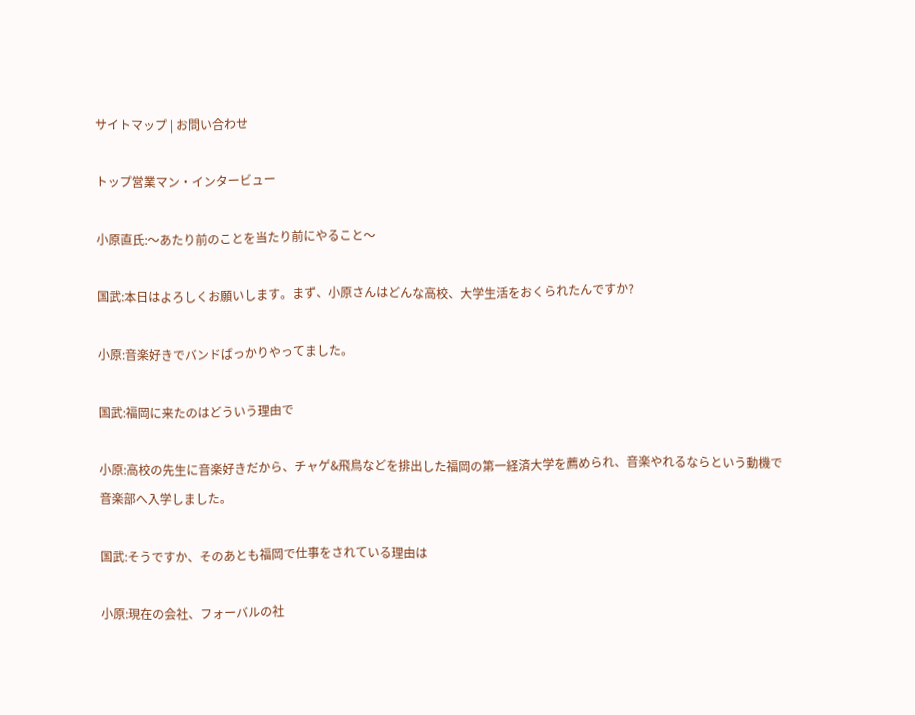サイトマップ | お問い合わせ

トップ営業マン・インタービュー

小原直氏:〜あたり前のことを当たり前にやること〜

国武:本日はよろしくお願いします。まず、小原さんはどんな高校、大学生活をおくられたんですか?

小原:音楽好きでバンドばっかりやってました。

国武:福岡に来たのはどういう理由で

小原:高校の先生に音楽好きだから、チャゲ&飛鳥などを排出した福岡の第一経済大学を薦められ、音楽やれるならという動機で音楽部へ入学しました。

国武:そうですか、そのあとも福岡で仕事をされている理由は

小原:現在の会社、フォーバルの社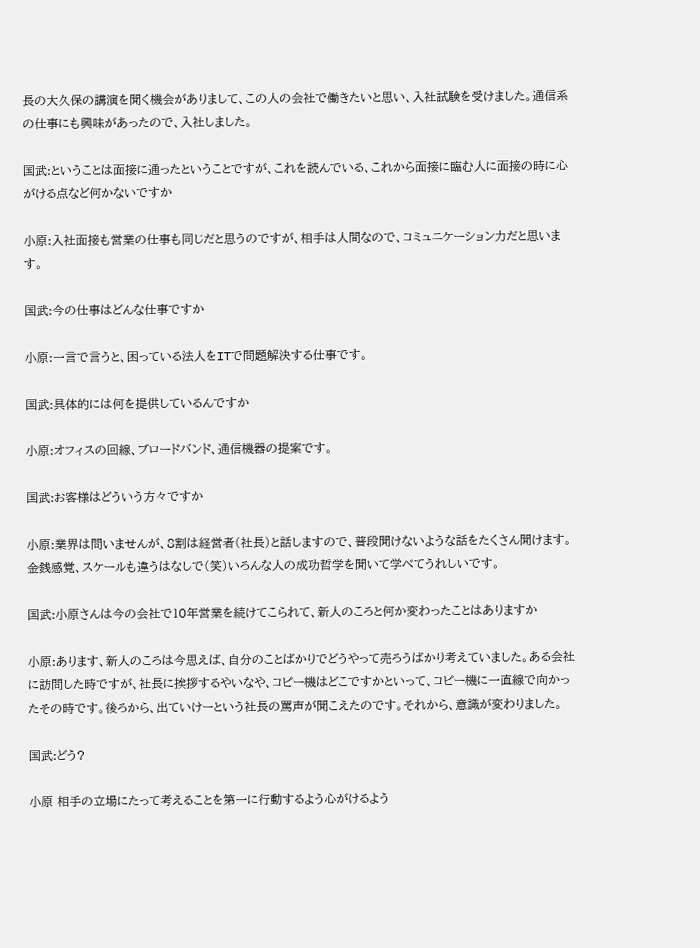長の大久保の講演を聞く機会がありまして、この人の会社で働きたいと思い、入社試験を受けました。通信系の仕事にも興味があったので、入社しました。

国武:ということは面接に通ったということですが、これを読んでいる、これから面接に臨む人に面接の時に心がける点など何かないですか

小原:入社面接も営業の仕事も同じだと思うのですが、相手は人間なので、コミュニケーション力だと思います。

国武:今の仕事はどんな仕事ですか

小原:一言で言うと、困っている法人をITで問題解決する仕事です。

国武:具体的には何を提供しているんですか

小原:オフィスの回線、ブロードバンド、通信機器の提案です。

国武:お客様はどういう方々ですか

小原:業界は問いませんが、8割は経営者(社長)と話しますので、普段聞けないような話をたくさん聞けます。金銭感覚、スケールも違うはなしで(笑)いろんな人の成功哲学を聞いて学べてうれしいです。

国武:小原さんは今の会社で10年営業を続けてこられて、新人のころと何か変わったことはありますか

小原:あります、新人のころは今思えば、自分のことばかりでどうやって売ろうばかり考えていました。ある会社に訪問した時ですが、社長に挨拶するやいなや、コピー機はどこですかといって、コピー機に一直線で向かったその時です。後ろから、出ていけーという社長の罵声が聞こえたのです。それから、意識が変わりました。

国武:どう?

小原 相手の立場にたって考えることを第一に行動するよう心がけるよう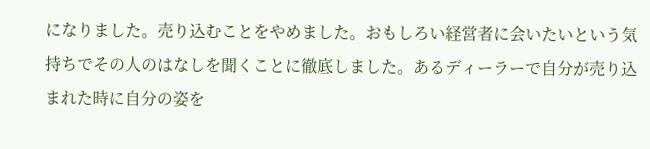になりました。売り込むことをやめました。おもしろい経営者に会いたいという気持ちでその人のはなしを聞くことに徹底しました。あるディーラーで自分が売り込まれた時に自分の姿を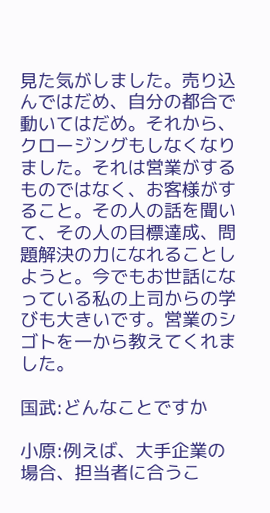見た気がしました。売り込んではだめ、自分の都合で動いてはだめ。それから、クロージングもしなくなりました。それは営業がするものではなく、お客様がすること。その人の話を聞いて、その人の目標達成、問題解決の力になれることしようと。今でもお世話になっている私の上司からの学びも大きいです。営業のシゴトを一から教えてくれました。

国武:どんなことですか

小原:例えば、大手企業の場合、担当者に合うこ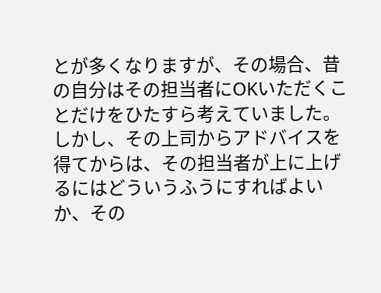とが多くなりますが、その場合、昔の自分はその担当者にOKいただくことだけをひたすら考えていました。しかし、その上司からアドバイスを得てからは、その担当者が上に上げるにはどういうふうにすればよいか、その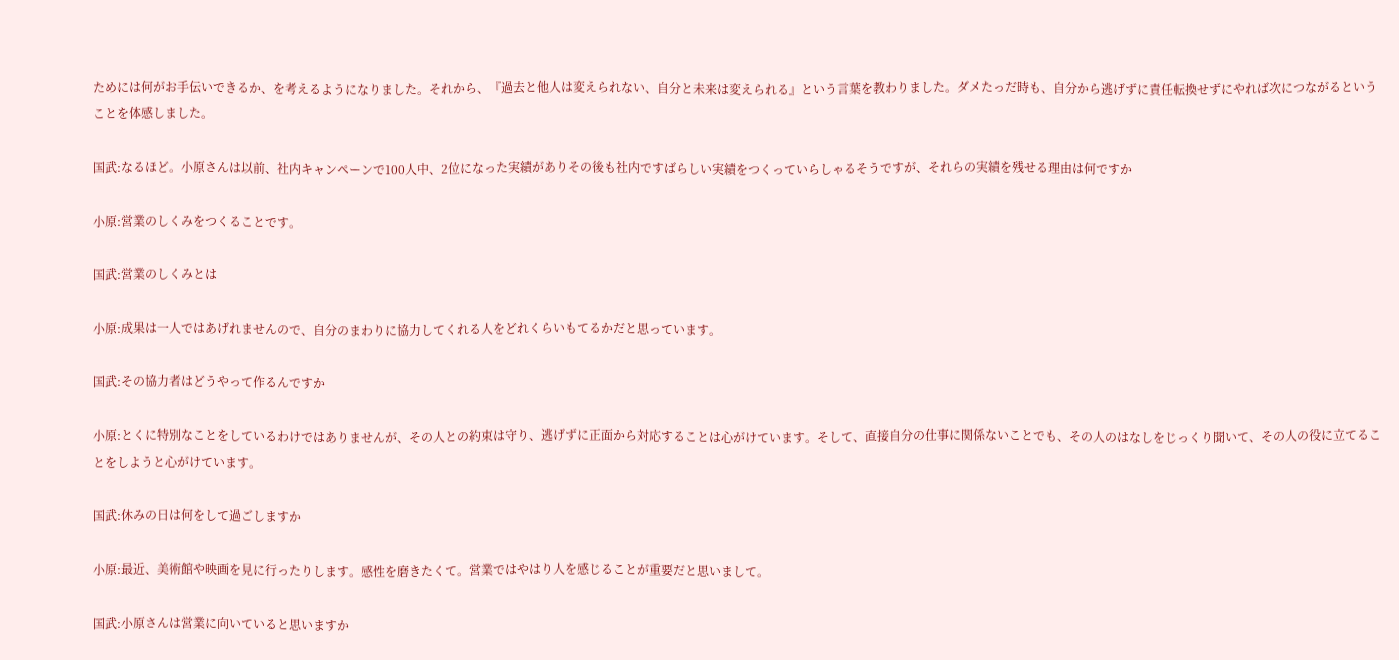ためには何がお手伝いできるか、を考えるようになりました。それから、『過去と他人は変えられない、自分と未来は変えられる』という言葉を教わりました。ダメたっだ時も、自分から逃げずに責任転換せずにやれば次につながるということを体感しました。

国武:なるほど。小原さんは以前、社内キャンペーンで100人中、2位になった実績がありその後も社内ですばらしい実績をつくっていらしゃるそうですが、それらの実績を残せる理由は何ですか

小原:営業のしくみをつくることです。

国武:営業のしくみとは

小原:成果は一人ではあげれませんので、自分のまわりに協力してくれる人をどれくらいもてるかだと思っています。

国武:その協力者はどうやって作るんですか

小原:とくに特別なことをしているわけではありませんが、その人との約束は守り、逃げずに正面から対応することは心がけています。そして、直接自分の仕事に関係ないことでも、その人のはなしをじっくり聞いて、その人の役に立てることをしようと心がけています。

国武:休みの日は何をして過ごしますか

小原:最近、美術館や映画を見に行ったりします。感性を磨きたくて。営業ではやはり人を感じることが重要だと思いまして。

国武:小原さんは営業に向いていると思いますか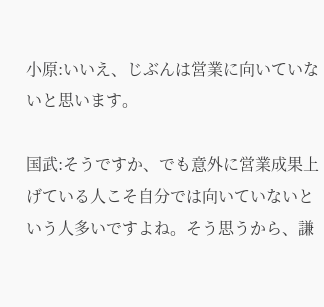小原:いいえ、じぶんは営業に向いていないと思います。

国武:そうですか、でも意外に営業成果上げている人こそ自分では向いていないという人多いですよね。そう思うから、謙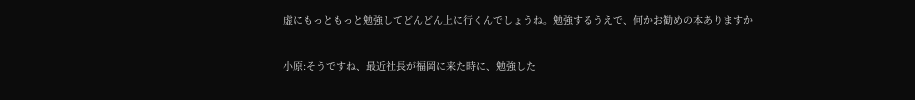虚にもっともっと勉強してどんどん上に行くんでしょうね。勉強するうえで、何かお勧めの本ありますか

小原:そうですね、最近社長が福岡に来た時に、勉強した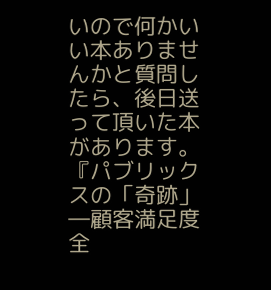いので何かいい本ありませんかと質問したら、後日送って頂いた本があります。『パブリックスの「奇跡」―顧客満足度全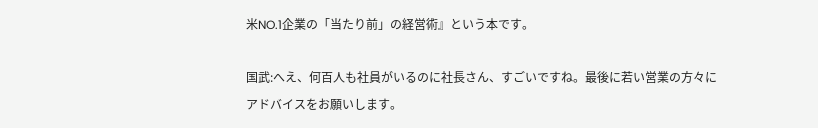米NO.1企業の「当たり前」の経営術』という本です。

国武:へえ、何百人も社員がいるのに社長さん、すごいですね。最後に若い営業の方々にアドバイスをお願いします。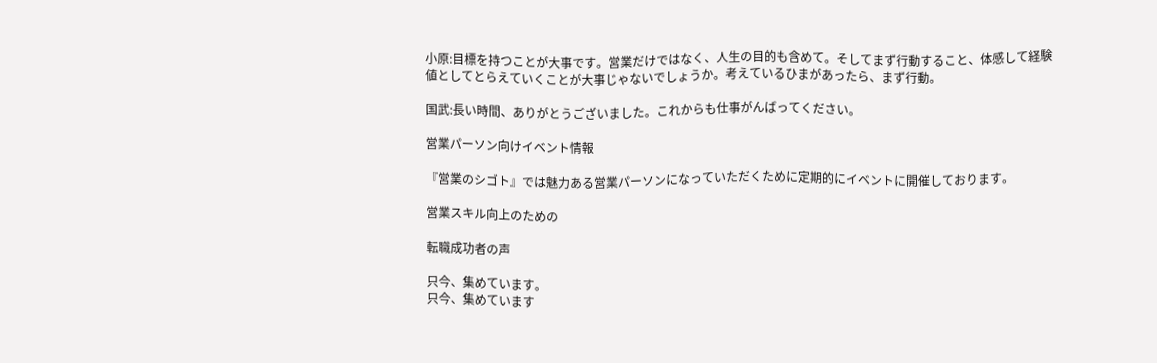小原:目標を持つことが大事です。営業だけではなく、人生の目的も含めて。そしてまず行動すること、体感して経験値としてとらえていくことが大事じゃないでしょうか。考えているひまがあったら、まず行動。

国武:長い時間、ありがとうございました。これからも仕事がんばってください。

営業パーソン向けイベント情報

『営業のシゴト』では魅力ある営業パーソンになっていただくために定期的にイベントに開催しております。

営業スキル向上のための

転職成功者の声

只今、集めています。
只今、集めています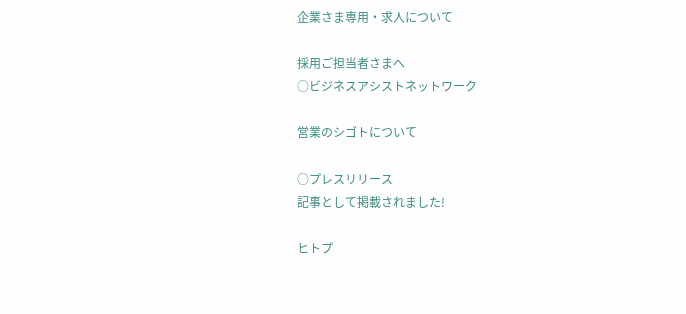企業さま専用・求人について

採用ご担当者さまへ
○ビジネスアシストネットワーク

営業のシゴトについて

○プレスリリース
記事として掲載されました!

ヒトプ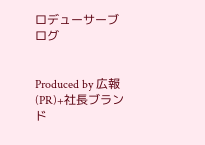ロデューサーブログ


Produced by 広報(PR)+社長ブランド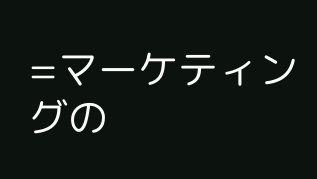=マーケティングの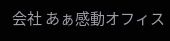会社 あぁ感動オフィス